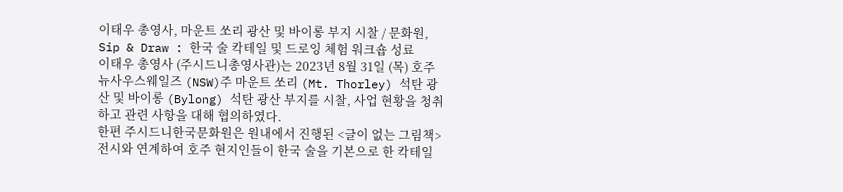이태우 총영사, 마운트 쏘리 광산 및 바이롱 부지 시찰 / 문화원, Sip & Draw : 한국 술 칵테일 및 드로잉 체험 워크숍 성료
이태우 총영사 (주시드니총영사관)는 2023년 8월 31일 (목) 호주 뉴사우스웨일즈 (NSW)주 마운트 쏘리 (Mt. Thorley) 석탄 광산 및 바이롱 (Bylong) 석탄 광산 부지를 시찰, 사업 현황을 청취하고 관련 사항을 대해 협의하였다.
한편 주시드니한국문화원은 원내에서 진행된 <글이 없는 그림책> 전시와 연계하여 호주 현지인들이 한국 술을 기본으로 한 칵테일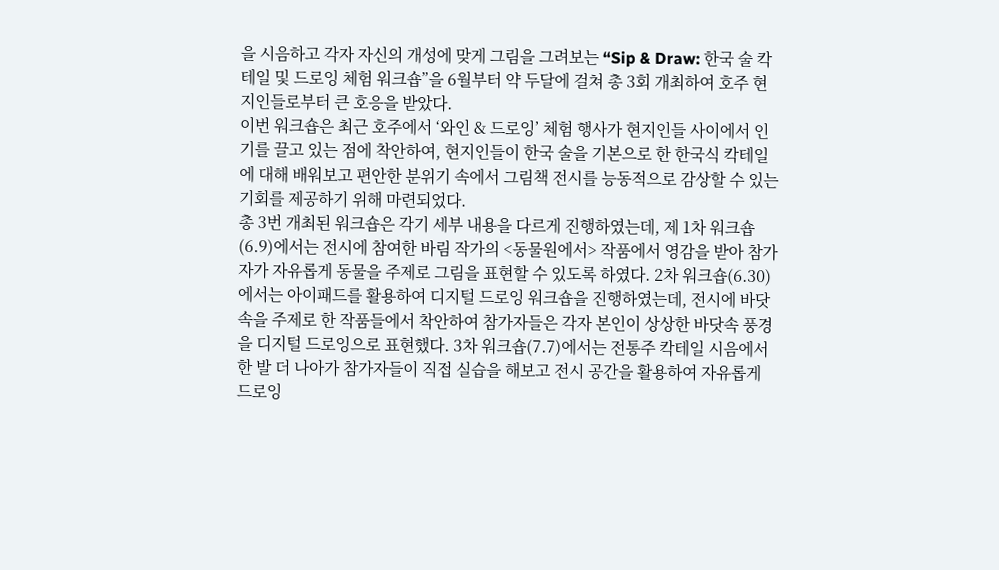을 시음하고 각자 자신의 개성에 맞게 그림을 그려보는 “Sip & Draw: 한국 술 칵테일 및 드로잉 체험 워크숍”을 6월부터 약 두달에 걸쳐 총 3회 개최하여 호주 현지인들로부터 큰 호응을 받았다.
이번 워크숍은 최근 호주에서 ‘와인 & 드로잉’ 체험 행사가 현지인들 사이에서 인기를 끌고 있는 점에 착안하여, 현지인들이 한국 술을 기본으로 한 한국식 칵테일에 대해 배워보고 편안한 분위기 속에서 그림책 전시를 능동적으로 감상할 수 있는 기회를 제공하기 위해 마련되었다.
총 3번 개최된 워크숍은 각기 세부 내용을 다르게 진행하였는데, 제 1차 워크숍(6.9)에서는 전시에 참여한 바림 작가의 <동물원에서> 작품에서 영감을 받아 참가자가 자유롭게 동물을 주제로 그림을 표현할 수 있도록 하였다. 2차 워크숍(6.30)에서는 아이패드를 활용하여 디지털 드로잉 워크숍을 진행하였는데, 전시에 바닷속을 주제로 한 작품들에서 착안하여 참가자들은 각자 본인이 상상한 바닷속 풍경을 디지털 드로잉으로 표현했다. 3차 워크숍(7.7)에서는 전통주 칵테일 시음에서 한 발 더 나아가 참가자들이 직접 실습을 해보고 전시 공간을 활용하여 자유롭게 드로잉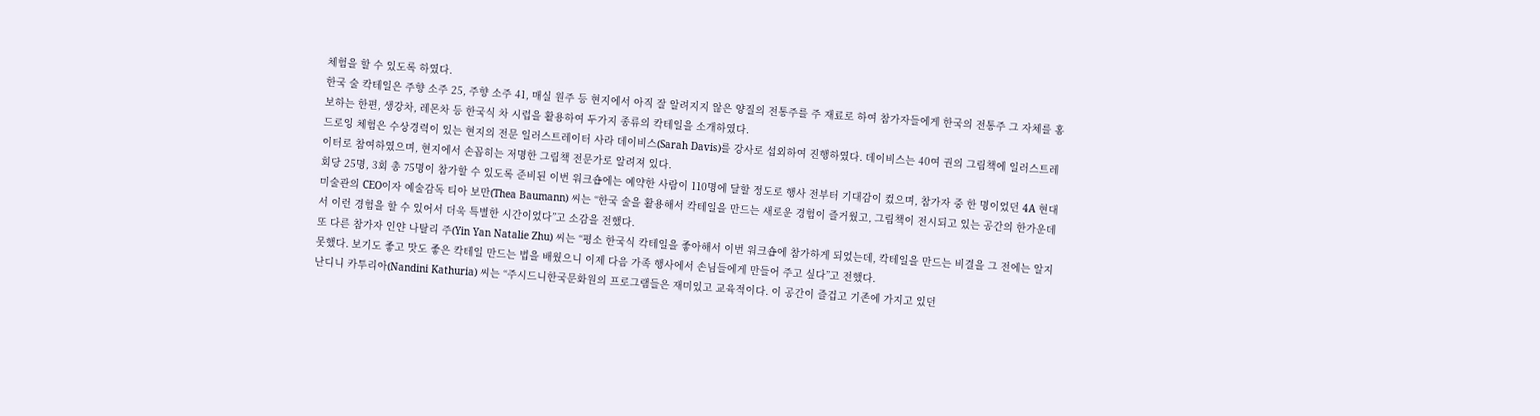체험을 할 수 있도록 하였다.
한국 술 칵테일은 주향 소주 25, 주향 소주 41, 매실 원주 등 현지에서 아직 잘 알려지지 않은 양질의 전통주를 주 재료로 하여 참가자들에게 한국의 전통주 그 자체를 홍보하는 한편, 생강차, 레몬차 등 한국식 차 시럽을 활용하여 두가지 종류의 칵테일을 소개하였다.
드로잉 체험은 수상경력이 있는 현지의 전문 일러스트레이터 사라 데이비스(Sarah Davis)를 강사로 섭외하여 진행하였다. 데이비스는 40여 권의 그림책에 일러스트레이터로 참여하였으며, 현지에서 손꼽히는 저명한 그림책 전문가로 알려져 있다.
회당 25명, 3회 총 75명이 참가할 수 있도록 준비된 이번 워크숍에는 예약한 사람이 110명에 달할 정도로 행사 전부터 기대감이 컸으며, 참가자 중 한 명이었던 4A 현대미술관의 CEO이자 예술감독 티아 보만(Thea Baumann) 씨는 “한국 술을 활용해서 칵테일을 만드는 새로운 경험이 즐거웠고, 그림책이 전시되고 있는 공간의 한가운데서 이런 경험을 할 수 있어서 더욱 특별한 시간이었다”고 소감을 전했다.
또 다른 참가자 인얀 나탈리 주(Yin Yan Natalie Zhu) 씨는 “평소 한국식 칵테일을 좋아해서 이번 워크숍에 참가하게 되었는데, 칵테일을 만드는 비결을 그 전에는 알지 못했다. 보기도 좋고 맛도 좋은 칵테일 만드는 법을 배웠으니 이제 다음 가족 행사에서 손님들에게 만들어 주고 싶다”고 전했다.
난디니 카투리아(Nandini Kathuria) 씨는 “주시드니한국문화원의 프로그램들은 재미있고 교육적이다. 이 공간이 즐겁고 기존에 가지고 있던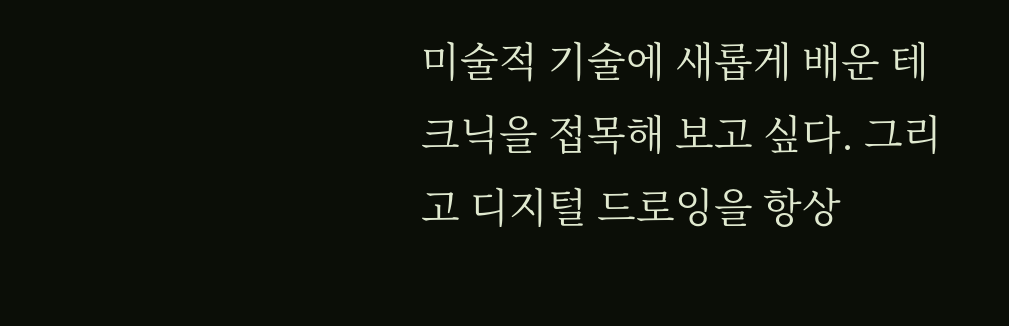미술적 기술에 새롭게 배운 테크닉을 접목해 보고 싶다. 그리고 디지털 드로잉을 항상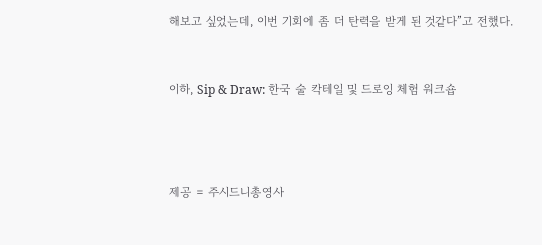해보고 싶었는데, 이번 기회에 좀 더 탄력을 받게 된 것같다”고 전했다.



이하, Sip & Draw: 한국 술 칵테일 및 드로잉 체험 워크숍





제공 = 주시드니총영사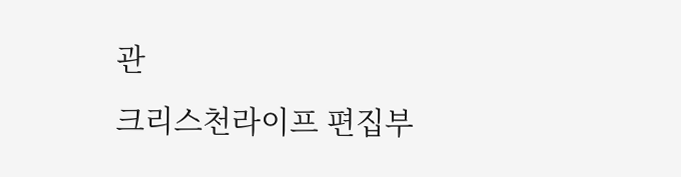관
크리스천라이프 편집부